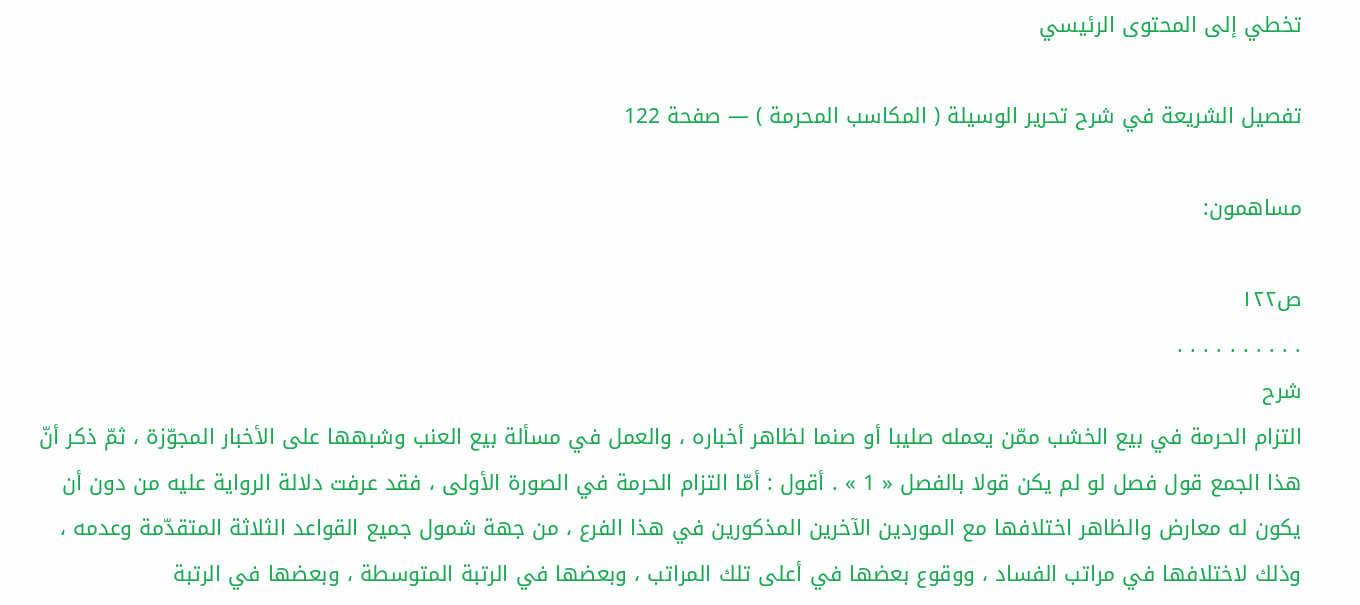تخطي إلى المحتوى الرئيسي

تفصيل الشريعة في شرح تحرير الوسيلة ( المكاسب المحرمة ) — صفحة 122

مساهمون:

ص١٢٢
. . . . . . . . . .
شرح
التزام الحرمة في بيع الخشب ممّن يعمله صليبا أو صنما لظاهر أخباره ، والعمل في مسألة بيع العنب وشبهها على الأخبار المجوّزة ، ثمّ ذكر أنّ هذا الجمع قول فصل لو لم يكن قولا بالفصل « 1 » . أقول : أمّا التزام الحرمة في الصورة الأولى ، فقد عرفت دلالة الرواية عليه من دون أن يكون له معارض والظاهر اختلافها مع الموردين الآخرين المذكورين في هذا الفرع ، من جهة شمول جميع القواعد الثلاثة المتقدّمة وعدمه ، وذلك لاختلافها في مراتب الفساد ، ووقوع بعضها في أعلى تلك المراتب ، وبعضها في الرتبة المتوسطة ، وبعضها في الرتبة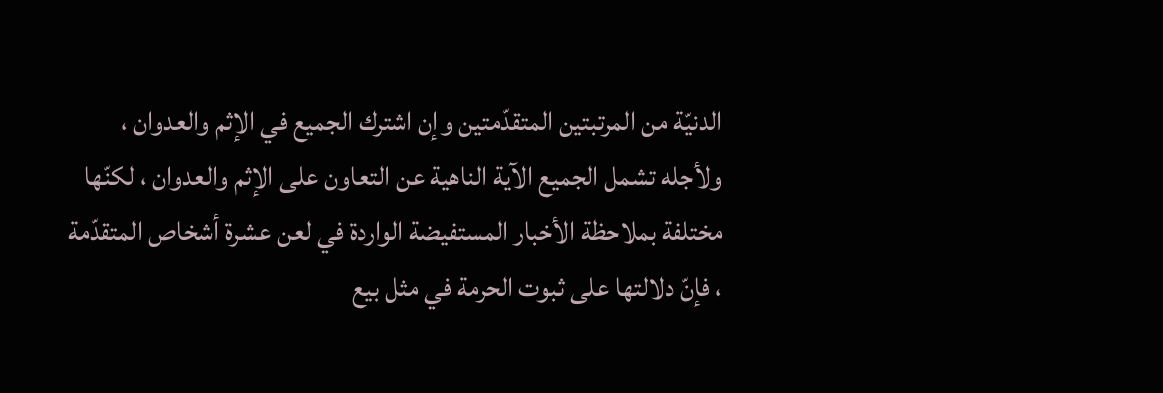الدنيّة من المرتبتين المتقدّمتين وإن اشترك الجميع في الإثم والعدوان ، ولأجله تشمل الجميع الآية الناهية عن التعاون على الإثم والعدوان ، لكنّها مختلفة بملاحظة الأخبار المستفيضة الواردة في لعن عشرة أشخاص المتقدّمة ، فإنّ دلالتها على ثبوت الحرمة في مثل بيع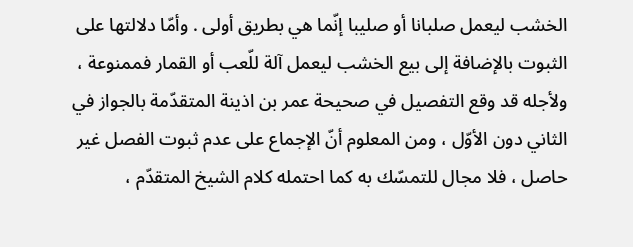الخشب ليعمل صلبانا أو صليبا إنّما هي بطريق أولى . وأمّا دلالتها على الثبوت بالإضافة إلى بيع الخشب ليعمل آلة للّعب أو القمار فممنوعة ، ولأجله قد وقع التفصيل في صحيحة عمر بن اذينة المتقدّمة بالجواز في الثاني دون الأوّل ، ومن المعلوم أنّ الإجماع على عدم ثبوت الفصل غير حاصل ، فلا مجال للتمسّك به كما احتمله كلام الشيخ المتقدّم ،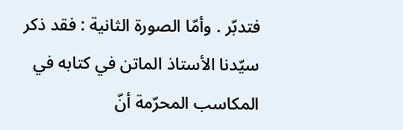فتدبّر . وأمّا الصورة الثانية : فقد ذكر سيّدنا الأستاذ الماتن في كتابه في المكاسب المحرّمة أنّ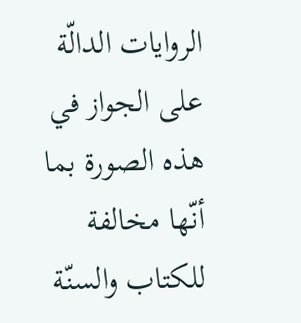الروايات الدالّة على الجواز في هذه الصورة بما أنّها مخالفة للكتاب والسنّة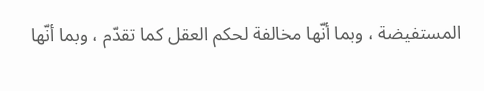المستفيضة ، وبما أنّها مخالفة لحكم العقل كما تقدّم ، وبما أنّها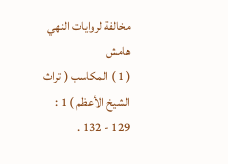مخالفة لروايات النهي
هامش
( 1 ) المكاسب ( تراث الشيخ الأعظم ) 1 : 129 - 132 .